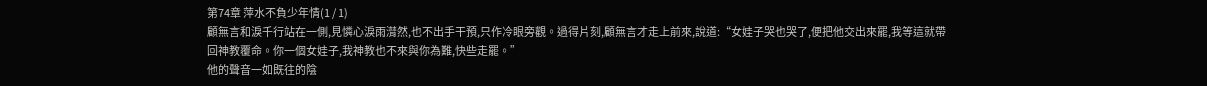第74章 萍水不負少年情(1 / 1)
顧無言和淚千行站在一側,見憐心淚雨潸然,也不出手干預,只作冷眼旁觀。過得片刻,顧無言才走上前來,說道:“女娃子哭也哭了,便把他交出來罷,我等這就帶回神教覆命。你一個女娃子,我神教也不來與你為難,快些走罷。”
他的聲音一如既往的陰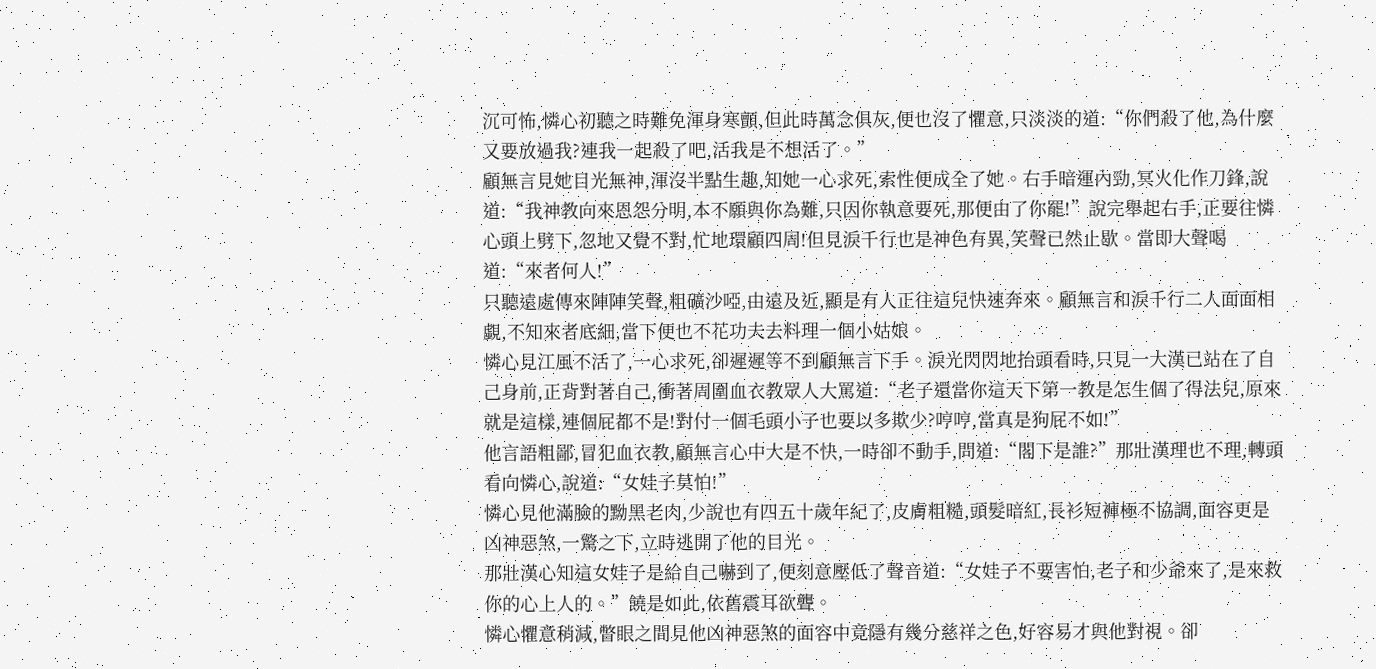沉可怖,憐心初聽之時難免渾身寒顫,但此時萬念俱灰,便也沒了懼意,只淡淡的道:“你們殺了他,為什麼又要放過我?連我一起殺了吧,活我是不想活了。”
顧無言見她目光無神,渾沒半點生趣,知她一心求死,索性便成全了她。右手暗運內勁,冥火化作刀鋒,說道:“我神教向來恩怨分明,本不願與你為難,只因你執意要死,那便由了你罷!”說完舉起右手,正要往憐心頭上劈下,忽地又覺不對,忙地環顧四周!但見淚千行也是神色有異,笑聲已然止歇。當即大聲喝道:“來者何人!”
只聽遠處傳來陣陣笑聲,粗礦沙啞,由遠及近,顯是有人正往這兒快速奔來。顧無言和淚千行二人面面相覷,不知來者底細,當下便也不花功夫去料理一個小姑娘。
憐心見江風不活了,一心求死,卻遲遲等不到顧無言下手。淚光閃閃地抬頭看時,只見一大漢已站在了自己身前,正背對著自己,衝著周圍血衣教眾人大罵道:“老子還當你這天下第一教是怎生個了得法兒,原來就是這樣,連個屁都不是!對付一個毛頭小子也要以多欺少?哼哼,當真是狗屁不如!”
他言語粗鄙,冒犯血衣教,顧無言心中大是不快,一時卻不動手,問道:“閣下是誰?”那壯漢理也不理,轉頭看向憐心,說道:“女娃子莫怕!”
憐心見他滿臉的黝黑老肉,少說也有四五十歲年紀了,皮膚粗糙,頭髮暗紅,長衫短褲極不協調,面容更是凶神惡煞,一驚之下,立時逃開了他的目光。
那壯漢心知這女娃子是給自己嚇到了,便刻意壓低了聲音道:“女娃子不要害怕,老子和少爺來了,是來救你的心上人的。”饒是如此,依舊震耳欲聾。
憐心懼意稍減,瞥眼之間見他凶神惡煞的面容中竟隱有幾分慈祥之色,好容易才與他對視。卻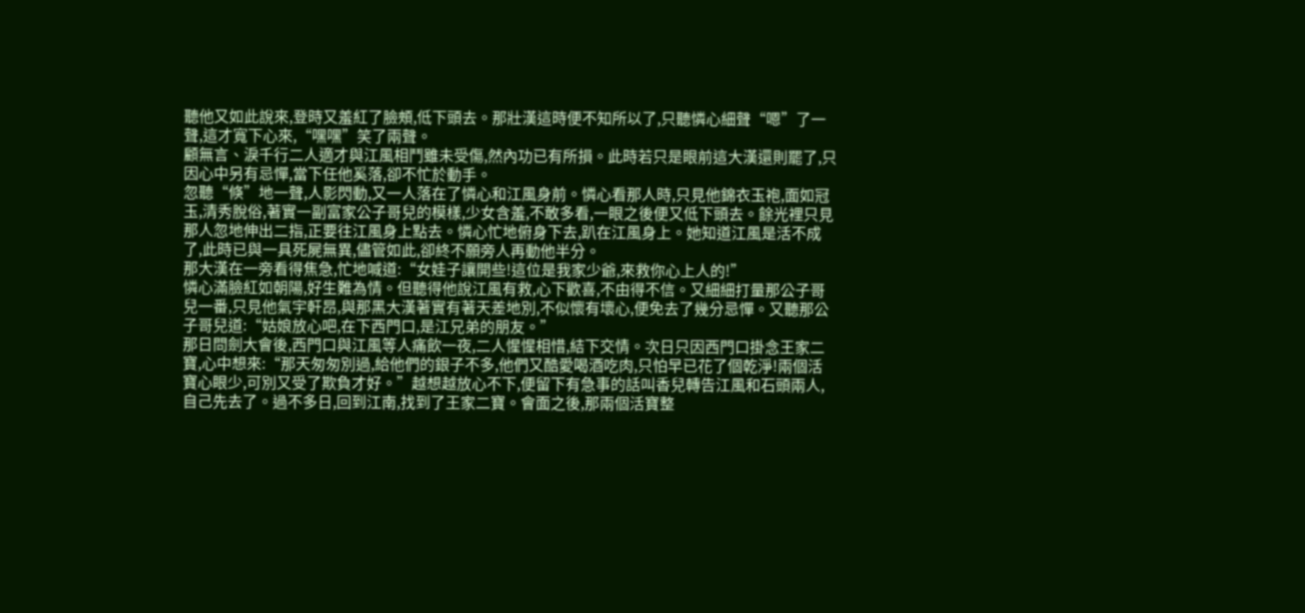聽他又如此說來,登時又羞紅了臉頰,低下頭去。那壯漢這時便不知所以了,只聽憐心細聲“嗯”了一聲,這才寬下心來,“嘿嘿”笑了兩聲。
顧無言、淚千行二人適才與江風相鬥雖未受傷,然內功已有所損。此時若只是眼前這大漢還則罷了,只因心中另有忌憚,當下任他奚落,卻不忙於動手。
忽聽“倏”地一聲,人影閃動,又一人落在了憐心和江風身前。憐心看那人時,只見他錦衣玉袍,面如冠玉,清秀脫俗,著實一副富家公子哥兒的模樣,少女含羞,不敢多看,一眼之後便又低下頭去。餘光裡只見那人忽地伸出二指,正要往江風身上點去。憐心忙地俯身下去,趴在江風身上。她知道江風是活不成了,此時已與一具死屍無異,儘管如此,卻終不願旁人再動他半分。
那大漢在一旁看得焦急,忙地喊道:“女娃子讓開些!這位是我家少爺,來救你心上人的!”
憐心滿臉紅如朝陽,好生難為情。但聽得他說江風有救,心下歡喜,不由得不信。又細細打量那公子哥兒一番,只見他氣宇軒昂,與那黑大漢著實有著天差地別,不似懷有壞心,便免去了幾分忌憚。又聽那公子哥兒道:“姑娘放心吧,在下西門口,是江兄弟的朋友。”
那日問劍大會後,西門口與江風等人痛飲一夜,二人惺惺相惜,結下交情。次日只因西門口掛念王家二寶,心中想來:“那天匆匆別過,給他們的銀子不多,他們又酷愛喝酒吃肉,只怕早已花了個乾淨!兩個活寶心眼少,可別又受了欺負才好。”越想越放心不下,便留下有急事的話叫香兒轉告江風和石頭兩人,自己先去了。過不多日,回到江南,找到了王家二寶。會面之後,那兩個活寶整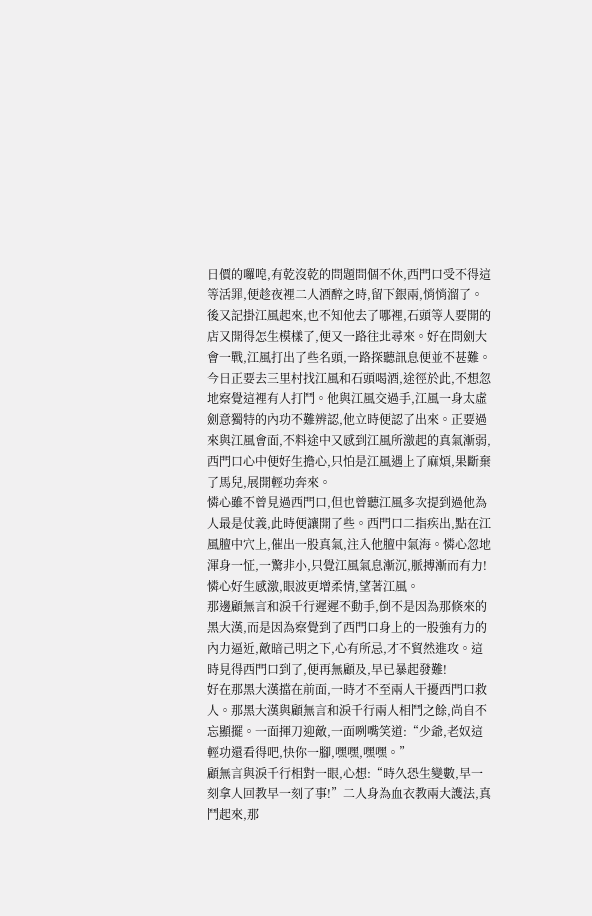日價的囉唣,有乾沒乾的問題問個不休,西門口受不得這等活罪,便趁夜裡二人酒醉之時,留下銀兩,悄悄溜了。
後又記掛江風起來,也不知他去了哪裡,石頭等人要開的店又開得怎生模樣了,便又一路往北尋來。好在問劍大會一戰,江風打出了些名頭,一路探聽訊息便並不甚難。
今日正要去三里村找江風和石頭喝酒,途徑於此,不想忽地察覺這裡有人打鬥。他與江風交過手,江風一身太虛劍意獨特的內功不難辨認,他立時便認了出來。正要過來與江風會面,不料途中又感到江風所激起的真氣漸弱,西門口心中便好生擔心,只怕是江風遇上了麻煩,果斷棄了馬兒,展開輕功奔來。
憐心雖不曾見過西門口,但也曾聽江風多次提到過他為人最是仗義,此時便讓開了些。西門口二指疾出,點在江風膻中穴上,催出一股真氣,注入他膻中氣海。憐心忽地渾身一怔,一驚非小,只覺江風氣息漸沉,脈搏漸而有力!憐心好生感激,眼波更增柔情,望著江風。
那邊顧無言和淚千行遲遲不動手,倒不是因為那倏來的黑大漢,而是因為察覺到了西門口身上的一股強有力的內力逼近,敵暗己明之下,心有所忌,才不貿然進攻。這時見得西門口到了,便再無顧及,早已暴起發難!
好在那黑大漢擋在前面,一時才不至兩人干擾西門口救人。那黑大漢與顧無言和淚千行兩人相鬥之餘,尚自不忘顯擺。一面揮刀迎敵,一面咧嘴笑道:“少爺,老奴這輕功還看得吧,快你一腳,嘿嘿,嘿嘿。”
顧無言與淚千行相對一眼,心想:“時久恐生變數,早一刻拿人回教早一刻了事!”二人身為血衣教兩大護法,真鬥起來,那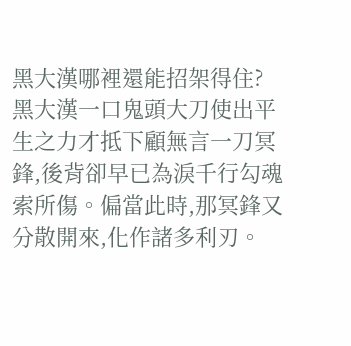黑大漢哪裡還能招架得住?
黑大漢一口鬼頭大刀使出平生之力才抵下顧無言一刀冥鋒,後背卻早已為淚千行勾魂索所傷。偏當此時,那冥鋒又分散開來,化作諸多利刃。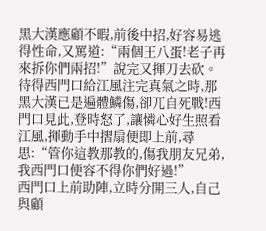黑大漢應顧不暇,前後中招,好容易逃得性命,又罵道:“兩個王八蛋!老子再來拆你們兩招!”說完又揮刀去砍。
待得西門口給江風注完真氣之時,那黑大漢已是遍體鱗傷,卻兀自死戰!西門口見此,登時怒了,讓憐心好生照看江風,揮動手中摺扇便即上前,尋思:“管你這教那教的,傷我朋友兄弟,我西門口便容不得你們好過!”
西門口上前助陣,立時分開三人,自己與顧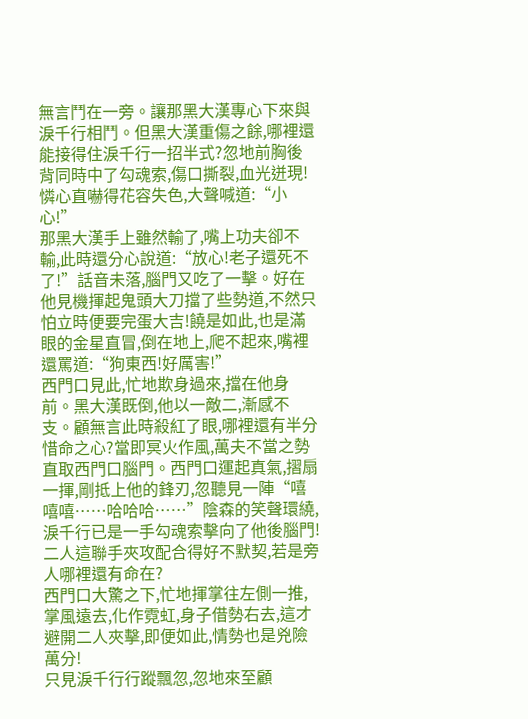無言鬥在一旁。讓那黑大漢專心下來與淚千行相鬥。但黑大漢重傷之餘,哪裡還能接得住淚千行一招半式?忽地前胸後背同時中了勾魂索,傷口撕裂,血光迸現!憐心直嚇得花容失色,大聲喊道:“小心!”
那黑大漢手上雖然輸了,嘴上功夫卻不輸,此時還分心說道:“放心!老子還死不了!”話音未落,腦門又吃了一擊。好在他見機揮起鬼頭大刀擋了些勢道,不然只怕立時便要完蛋大吉!饒是如此,也是滿眼的金星直冒,倒在地上,爬不起來,嘴裡還罵道:“狗東西!好厲害!”
西門口見此,忙地欺身過來,擋在他身前。黑大漢既倒,他以一敵二,漸感不支。顧無言此時殺紅了眼,哪裡還有半分惜命之心?當即冥火作風,萬夫不當之勢直取西門口腦門。西門口運起真氣,摺扇一揮,剛抵上他的鋒刃,忽聽見一陣“嘻嘻嘻……哈哈哈……”陰森的笑聲環繞,淚千行已是一手勾魂索擊向了他後腦門!二人這聯手夾攻配合得好不默契,若是旁人哪裡還有命在?
西門口大驚之下,忙地揮掌往左側一推,掌風遠去,化作霓虹,身子借勢右去,這才避開二人夾擊,即便如此,情勢也是兇險萬分!
只見淚千行行蹤飄忽,忽地來至顧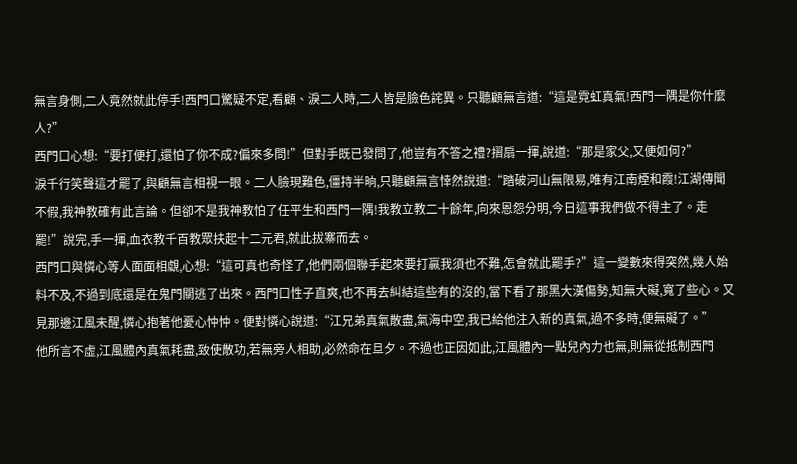無言身側,二人竟然就此停手!西門口驚疑不定,看顧、淚二人時,二人皆是臉色詫異。只聽顧無言道:“這是霓虹真氣!西門一隅是你什麼人?”
西門口心想:“要打便打,還怕了你不成?偏來多問!”但對手既已發問了,他豈有不答之禮?摺扇一揮,說道:“那是家父,又便如何?”
淚千行笑聲這才罷了,與顧無言相視一眼。二人臉現難色,僵持半晌,只聽顧無言悻然說道:“踏破河山無限易,唯有江南煙和霞!江湖傳聞不假,我神教確有此言論。但卻不是我神教怕了任平生和西門一隅!我教立教二十餘年,向來恩怨分明,今日這事我們做不得主了。走罷!”說完,手一揮,血衣教千百教眾扶起十二元君,就此拔寨而去。
西門口與憐心等人面面相覷,心想:“這可真也奇怪了,他們兩個聯手起來要打贏我須也不難,怎會就此罷手?”這一變數來得突然,幾人始料不及,不過到底還是在鬼門關逃了出來。西門口性子直爽,也不再去糾結這些有的沒的,當下看了那黑大漢傷勢,知無大礙,寬了些心。又見那邊江風未醒,憐心抱著他憂心忡忡。便對憐心說道:“江兄弟真氣散盡,氣海中空,我已給他注入新的真氣,過不多時,便無礙了。”
他所言不虛,江風體內真氣耗盡,致使散功,若無旁人相助,必然命在旦夕。不過也正因如此,江風體內一點兒內力也無,則無從抵制西門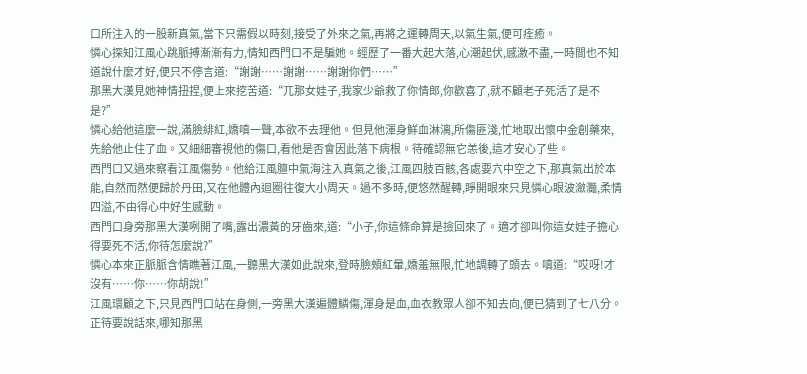口所注入的一股新真氣,當下只需假以時刻,接受了外來之氣,再將之運轉周天,以氣生氣,便可痊癒。
憐心探知江風心跳脈搏漸漸有力,情知西門口不是騙她。經歷了一番大起大落,心潮起伏,感激不盡,一時間也不知道說什麼才好,便只不停言道:“謝謝……謝謝……謝謝你們……”
那黑大漢見她神情扭捏,便上來挖苦道:“兀那女娃子,我家少爺救了你情郎,你歡喜了,就不顧老子死活了是不是?”
憐心給他這麼一說,滿臉緋紅,嬌嗔一聲,本欲不去理他。但見他渾身鮮血淋漓,所傷匪淺,忙地取出懷中金創藥來,先給他止住了血。又細細審視他的傷口,看他是否會因此落下病根。待確認無它恙後,這才安心了些。
西門口又過來察看江風傷勢。他給江風膻中氣海注入真氣之後,江風四肢百骸,各處要穴中空之下,那真氣出於本能,自然而然便歸於丹田,又在他體內迴圈往復大小周天。過不多時,便悠然醒轉,睜開眼來只見憐心眼波瀲灩,柔情四溢,不由得心中好生感動。
西門口身旁那黑大漢咧開了嘴,露出濃黃的牙齒來,道:“小子,你這條命算是撿回來了。適才卻叫你這女娃子擔心得要死不活,你待怎麼說?”
憐心本來正脈脈含情瞧著江風,一聽黑大漢如此說來,登時臉頰紅暈,嬌羞無限,忙地調轉了頭去。嗔道:“哎呀!才沒有……你……你胡說!”
江風環顧之下,只見西門口站在身側,一旁黑大漢遍體鱗傷,渾身是血,血衣教眾人卻不知去向,便已猜到了七八分。正待要說話來,哪知那黑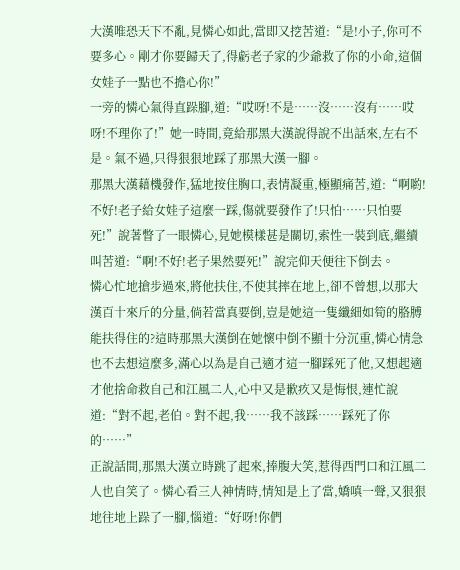大漢唯恐天下不亂,見憐心如此,當即又挖苦道:“是!小子,你可不要多心。剛才你要歸天了,得虧老子家的少爺救了你的小命,這個女娃子一點也不擔心你!”
一旁的憐心氣得直跺腳,道:“哎呀!不是……沒……沒有……哎呀!不理你了!”她一時間,竟給那黑大漢說得說不出話來,左右不是。氣不過,只得狠狠地踩了那黑大漢一腳。
那黑大漢藉機發作,猛地按住胸口,表情凝重,極顯痛苦,道:“啊喲!不好!老子給女娃子這麼一踩,傷就要發作了!只怕……只怕要死!”說著瞥了一眼憐心,見她模樣甚是關切,索性一裝到底,繼續叫苦道:“啊!不好!老子果然要死!”說完仰天便往下倒去。
憐心忙地搶步過來,將他扶住,不使其摔在地上,卻不曾想,以那大漢百十來斤的分量,倘若當真要倒,豈是她這一隻纖細如筍的胳膊能扶得住的?這時那黑大漢倒在她懷中倒不顯十分沉重,憐心情急也不去想這麼多,滿心以為是自己適才這一腳踩死了他,又想起適才他捨命救自己和江風二人,心中又是歉疚又是悔恨,連忙說道:“對不起,老伯。對不起,我……我不該踩……踩死了你的……”
正說話間,那黑大漢立時跳了起來,捧腹大笑,惹得西門口和江風二人也自笑了。憐心看三人神情時,情知是上了當,嬌嗔一聲,又狠狠地往地上跺了一腳,惱道:“好呀!你們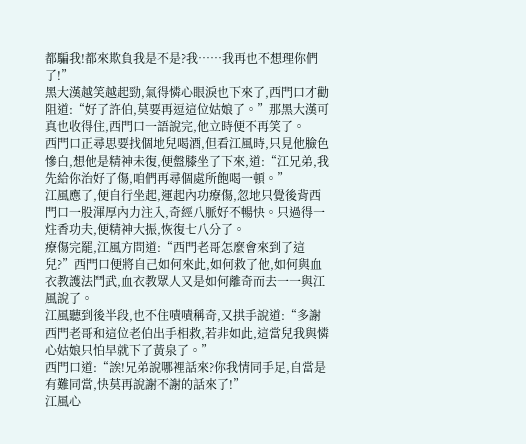都騙我!都來欺負我是不是?我……我再也不想理你們了!”
黑大漢越笑越起勁,氣得憐心眼淚也下來了,西門口才勸阻道:“好了許伯,莫要再逗這位姑娘了。”那黑大漢可真也收得住,西門口一語說完,他立時便不再笑了。
西門口正尋思要找個地兒喝酒,但看江風時,只見他臉色慘白,想他是精神未復,便盤膝坐了下來,道:“江兄弟,我先給你治好了傷,咱們再尋個處所飽喝一頓。”
江風應了,便自行坐起,運起內功療傷,忽地只覺後背西門口一股渾厚內力注入,奇經八脈好不暢快。只過得一炷香功夫,便精神大振,恢復七八分了。
療傷完罷,江風方問道:“西門老哥怎麼會來到了這兒?”西門口便將自己如何來此,如何救了他,如何與血衣教護法鬥武,血衣教眾人又是如何離奇而去一一與江風說了。
江風聽到後半段,也不住嘖嘖稱奇,又拱手說道:“多謝西門老哥和這位老伯出手相救,若非如此,這當兒我與憐心姑娘只怕早就下了黃泉了。”
西門口道:“誒!兄弟說哪裡話來?你我情同手足,自當是有難同當,快莫再說謝不謝的話來了!”
江風心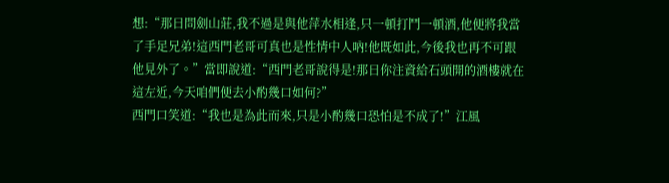想:“那日問劍山莊,我不過是與他萍水相逢,只一頓打鬥一頓酒,他便將我當了手足兄弟!這西門老哥可真也是性情中人吶!他既如此,今後我也再不可跟他見外了。”當即說道:“西門老哥說得是!那日你注資給石頭開的酒樓就在這左近,今天咱們便去小酌幾口如何?”
西門口笑道:“我也是為此而來,只是小酌幾口恐怕是不成了!”江風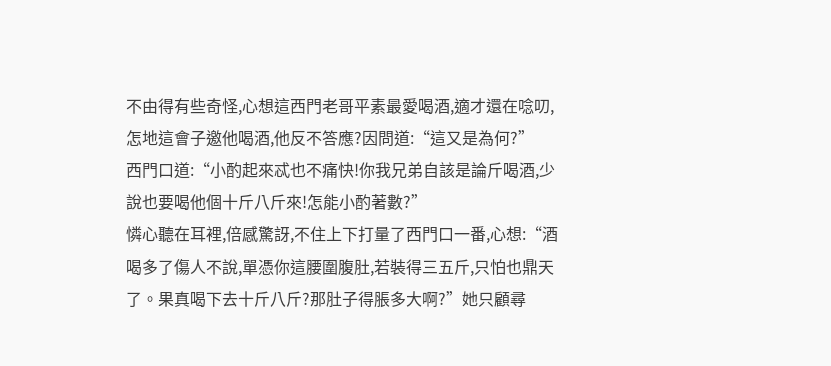不由得有些奇怪,心想這西門老哥平素最愛喝酒,適才還在唸叨,怎地這會子邀他喝酒,他反不答應?因問道:“這又是為何?”
西門口道:“小酌起來忒也不痛快!你我兄弟自該是論斤喝酒,少說也要喝他個十斤八斤來!怎能小酌著數?”
憐心聽在耳裡,倍感驚訝,不住上下打量了西門口一番,心想:“酒喝多了傷人不說,單憑你這腰圍腹肚,若裝得三五斤,只怕也鼎天了。果真喝下去十斤八斤?那肚子得脹多大啊?”她只顧尋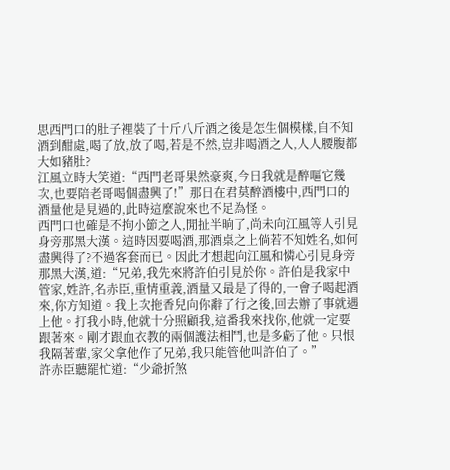思西門口的肚子裡裝了十斤八斤酒之後是怎生個模樣,自不知酒到酣處,喝了放,放了喝,若是不然,豈非喝酒之人,人人腰腹都大如豬肚?
江風立時大笑道:“西門老哥果然豪爽,今日我就是醉嘔它幾次,也要陪老哥喝個盡興了!”那日在君莫醉酒樓中,西門口的酒量他是見過的,此時這麼說來也不足為怪。
西門口也確是不拘小節之人,閒扯半晌了,尚未向江風等人引見身旁那黑大漢。這時因要喝酒,那酒桌之上倘若不知姓名,如何盡興得了?不過客套而已。因此才想起向江風和憐心引見身旁那黑大漢,道:“兄弟,我先來將許伯引見於你。許伯是我家中管家,姓許,名赤臣,重情重義,酒量又最是了得的,一會子喝起酒來,你方知道。我上次拖香兒向你辭了行之後,回去辦了事就遇上他。打我小時,他就十分照顧我,這番我來找你,他就一定要跟著來。剛才跟血衣教的兩個護法相鬥,也是多虧了他。只恨我隔著輩,家父拿他作了兄弟,我只能管他叫許伯了。”
許赤臣聽罷忙道:“少爺折煞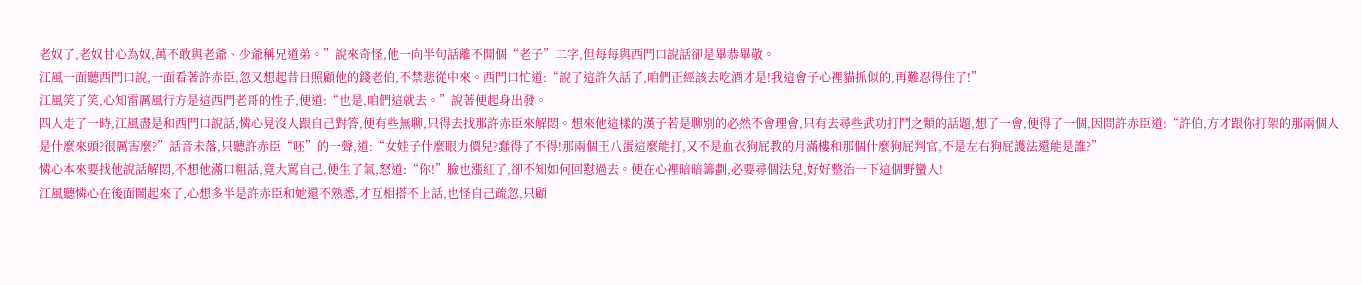老奴了,老奴甘心為奴,萬不敢與老爺、少爺稱兄道弟。”說來奇怪,他一向半句話離不開個“老子”二字,但每每與西門口說話卻是畢恭畢敬。
江風一面聽西門口說,一面看著許赤臣,忽又想起昔日照顧他的錢老伯,不禁悲從中來。西門口忙道:“說了這許久話了,咱們正經該去吃酒才是!我這會子心裡貓抓似的,再難忍得住了!”
江風笑了笑,心知雷厲風行方是這西門老哥的性子,便道:“也是,咱們這就去。”說著便起身出發。
四人走了一時,江風盡是和西門口說話,憐心見沒人跟自己對答,便有些無聊,只得去找那許赤臣來解悶。想來他這樣的漢子若是聊別的必然不會理會,只有去尋些武功打鬥之類的話題,想了一會,便得了一個,因問許赤臣道:“許伯,方才跟你打架的那兩個人是什麼來頭?很厲害麼?”話音未落,只聽許赤臣“呸”的一聲,道:“女娃子什麼眼力價兒?蠢得了不得!那兩個王八蛋這麼能打,又不是血衣狗屁教的月滿樓和那個什麼狗屁判官,不是左右狗屁護法還能是誰?”
憐心本來要找他說話解悶,不想他滿口粗話,竟大罵自己,便生了氣,怒道:“你!”臉也漲紅了,卻不知如何回懟過去。便在心裡暗暗籌劃,必要尋個法兒,好好整治一下這個野蠻人!
江風聽憐心在後面鬧起來了,心想多半是許赤臣和她還不熟悉,才互相搭不上話,也怪自己疏忽,只顧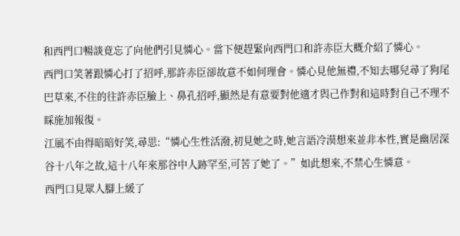和西門口暢談竟忘了向他們引見憐心。當下便趕緊向西門口和許赤臣大概介紹了憐心。
西門口笑著跟憐心打了招呼,那許赤臣卻故意不如何理會。憐心見他無禮,不知去哪兒尋了狗尾巴草來,不住的往許赤臣臉上、鼻孔招呼,顯然是有意要對他適才與己作對和這時對自己不理不睬施加報復。
江風不由得暗暗好笑,尋思:“憐心生性活潑,初見她之時,她言語冷漠想來並非本性,實是幽居深谷十八年之故,這十八年來那谷中人跡罕至,可苦了她了。”如此想來,不禁心生憐意。
西門口見眾人腳上緩了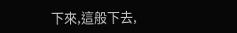下來,這般下去,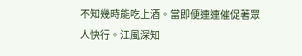不知幾時能吃上酒。當即便連連催促著眾人快行。江風深知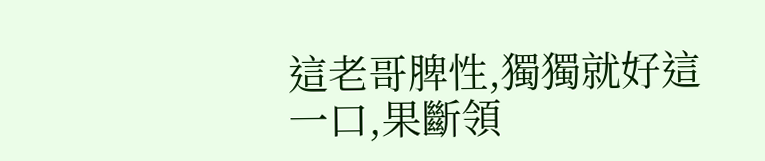這老哥脾性,獨獨就好這一口,果斷領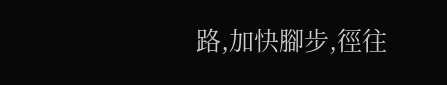路,加快腳步,徑往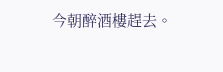今朝醉酒樓趕去。